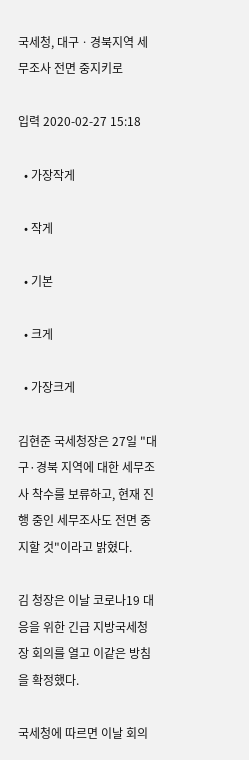국세청, 대구ㆍ경북지역 세무조사 전면 중지키로

입력 2020-02-27 15:18

  • 가장작게

  • 작게

  • 기본

  • 크게

  • 가장크게

김현준 국세청장은 27일 "대구·경북 지역에 대한 세무조사 착수를 보류하고, 현재 진행 중인 세무조사도 전면 중지할 것"이라고 밝혔다.

김 청장은 이날 코로나19 대응을 위한 긴급 지방국세청장 회의를 열고 이같은 방침을 확정했다.

국세청에 따르면 이날 회의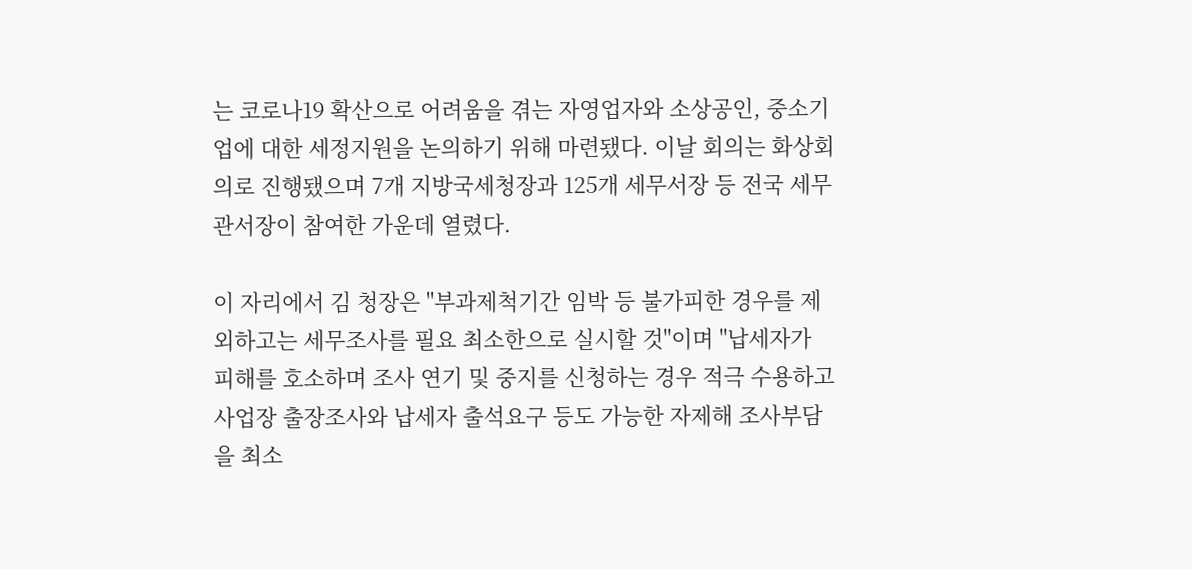는 코로나19 확산으로 어려움을 겪는 자영업자와 소상공인, 중소기업에 대한 세정지원을 논의하기 위해 마련됐다. 이날 회의는 화상회의로 진행됐으며 7개 지방국세청장과 125개 세무서장 등 전국 세무관서장이 참여한 가운데 열렸다.

이 자리에서 김 청장은 "부과제척기간 임박 등 불가피한 경우를 제외하고는 세무조사를 필요 최소한으로 실시할 것"이며 "납세자가 피해를 호소하며 조사 연기 및 중지를 신청하는 경우 적극 수용하고 사업장 출장조사와 납세자 출석요구 등도 가능한 자제해 조사부담을 최소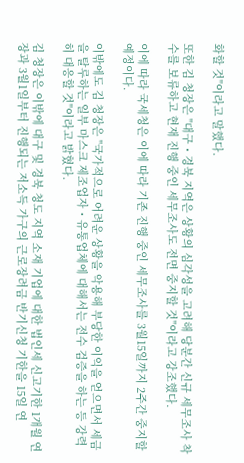화할 것"이라고 말했다.

또한 김 청장은 "대구・경북 지역은 상황의 심각성을 고려해 당분간 신규 세무조사 착수를 보류하고 현재 진행 중인 세무조사도 전면 중지할 것"이라고 강조했다.

이에 따라 국세청은 이에 따라 기존 진행 중인 세무조사를 3월15일까지 2주간 중지할 예정이다.

이밖에도 김 청장은 "국가적으로 어려운 상황을 악용해 부당한 이익을 얻으면서 세금을 탈루하는 일부 마스크 제조업자・유통업체에 대해서는 전수 검증을 하는 등 강력히 대응할 것"이라고 밝혔다.

김 청장은 이밖에 대구 및 경북 청도 지역 소재 기업에 대한 법인세 신고기한 1개월 연장과 3월1일부터 진행되는 저소득 가구의 근로장려금 반기신청 기한을 15일 연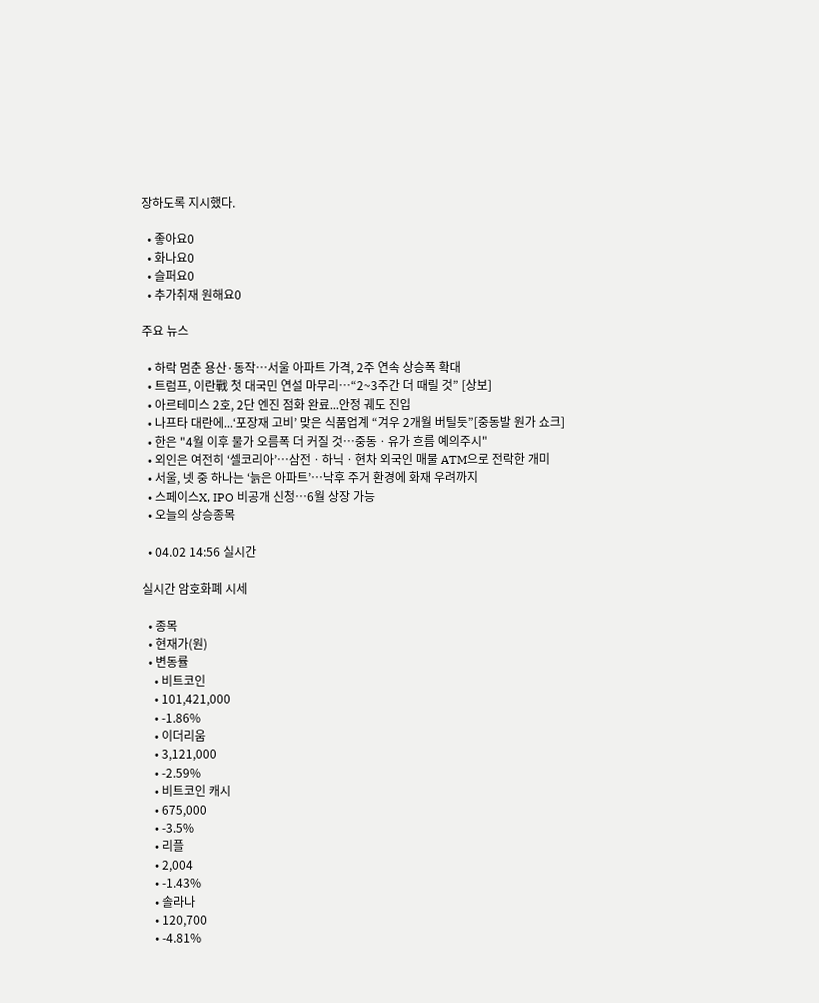장하도록 지시했다.

  • 좋아요0
  • 화나요0
  • 슬퍼요0
  • 추가취재 원해요0

주요 뉴스

  • 하락 멈춘 용산·동작⋯서울 아파트 가격, 2주 연속 상승폭 확대
  • 트럼프, 이란戰 첫 대국민 연설 마무리…“2~3주간 더 때릴 것” [상보]
  • 아르테미스 2호, 2단 엔진 점화 완료...안정 궤도 진입
  • 나프타 대란에...‘포장재 고비’ 맞은 식품업계 “겨우 2개월 버틸듯”[중동발 원가 쇼크]
  • 한은 "4월 이후 물가 오름폭 더 커질 것⋯중동ㆍ유가 흐름 예의주시"
  • 외인은 여전히 ‘셀코리아’⋯삼전ㆍ하닉ㆍ현차 외국인 매물 ATM으로 전락한 개미
  • 서울, 넷 중 하나는 ‘늙은 아파트’…낙후 주거 환경에 화재 우려까지
  • 스페이스X, IPO 비공개 신청⋯6월 상장 가능
  • 오늘의 상승종목

  • 04.02 14:56 실시간

실시간 암호화폐 시세

  • 종목
  • 현재가(원)
  • 변동률
    • 비트코인
    • 101,421,000
    • -1.86%
    • 이더리움
    • 3,121,000
    • -2.59%
    • 비트코인 캐시
    • 675,000
    • -3.5%
    • 리플
    • 2,004
    • -1.43%
    • 솔라나
    • 120,700
    • -4.81%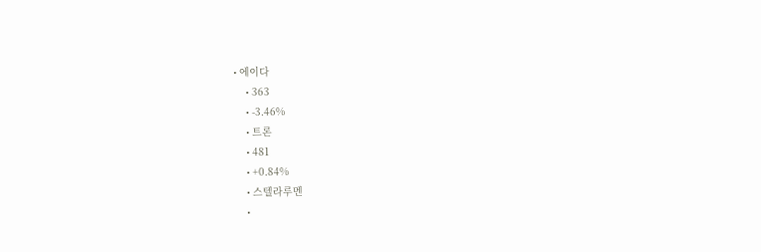• 에이다
    • 363
    • -3.46%
    • 트론
    • 481
    • +0.84%
    • 스텔라루멘
    •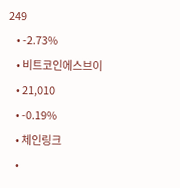249
    • -2.73%
    • 비트코인에스브이
    • 21,010
    • -0.19%
    • 체인링크
    •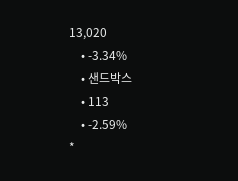13,020
    • -3.34%
    • 샌드박스
    • 113
    • -2.59%
*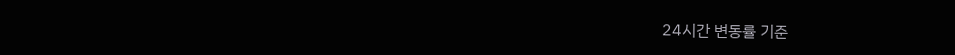24시간 변동률 기준